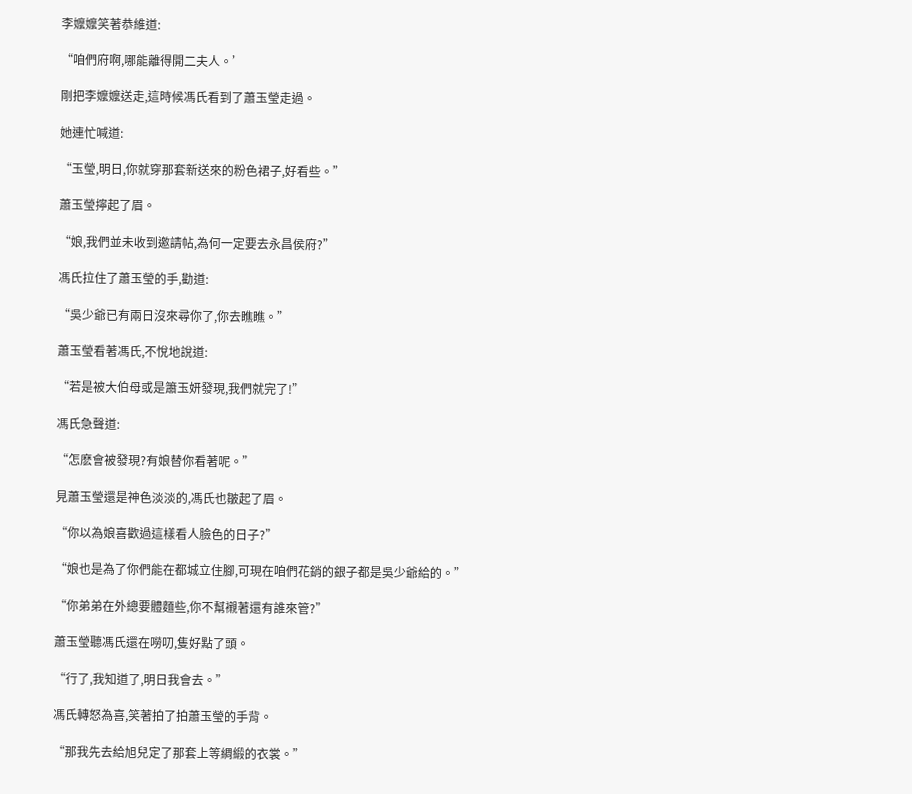李嬤嬤笑著恭維道:

“咱們府啊,哪能離得開二夫人。’

剛把李嬤嬤送走,這時候馮氏看到了蕭玉瑩走過。

她連忙喊道:

“玉瑩,明日,你就穿那套新送來的粉色裙子,好看些。”

蕭玉瑩擰起了眉。

“娘,我們並未收到邀請帖,為何一定要去永昌侯府?”

馮氏拉住了蕭玉瑩的手,勸道:

“吳少爺已有兩日沒來尋你了,你去瞧瞧。”

蕭玉瑩看著馮氏,不悅地說道:

“若是被大伯母或是簫玉妍發現,我們就完了!”

馮氏急聲道:

“怎麽會被發現?有娘替你看著呢。”

見蕭玉瑩還是神色淡淡的,馮氏也皺起了眉。

“你以為娘喜歡過這樣看人臉色的日子?”

“娘也是為了你們能在都城立住腳,可現在咱們花銷的銀子都是吳少爺給的。”

“你弟弟在外總要體麵些,你不幫襯著還有誰來管?”

蕭玉瑩聽馮氏還在嘮叨,隻好點了頭。

“行了,我知道了,明日我會去。”

馮氏轉怒為喜,笑著拍了拍蕭玉瑩的手背。

“那我先去給旭兒定了那套上等綢緞的衣裳。”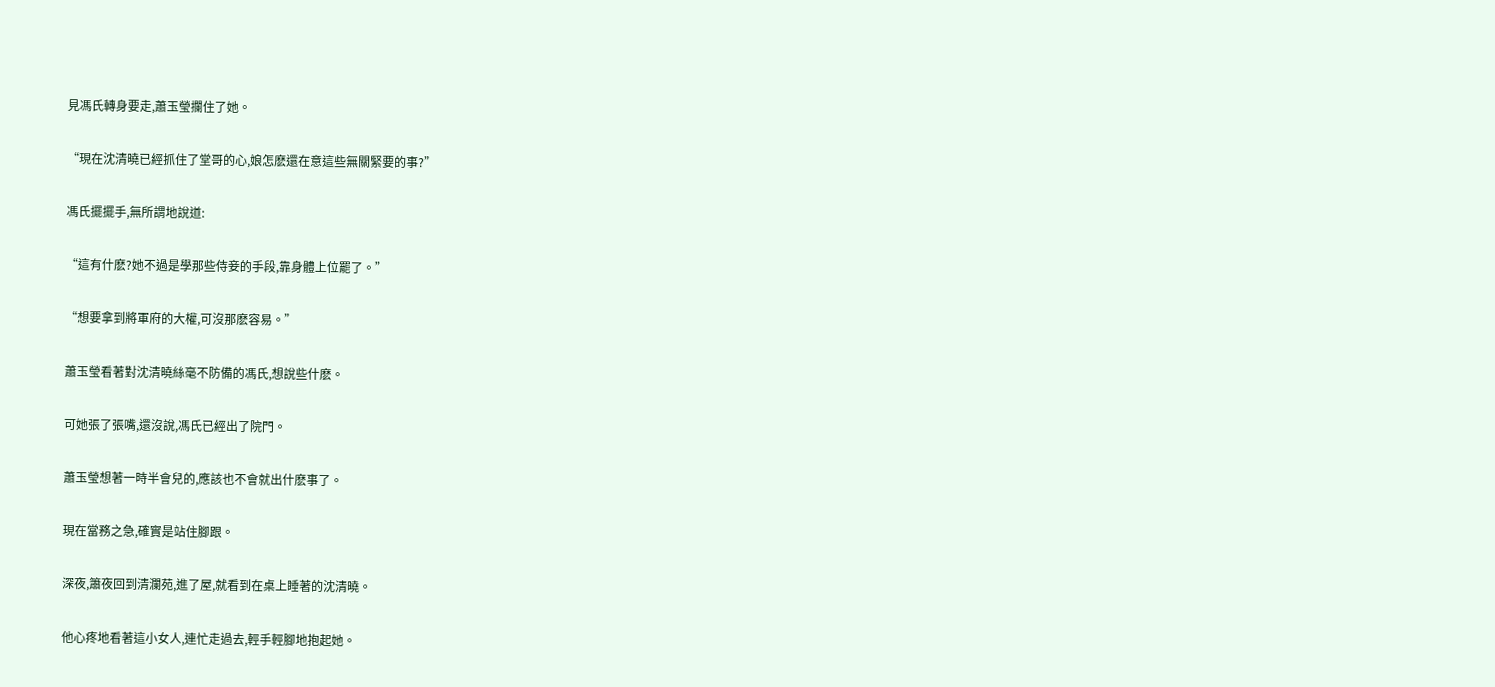見馮氏轉身要走,蕭玉瑩攔住了她。

“現在沈清曉已經抓住了堂哥的心,娘怎麽還在意這些無關緊要的事?”

馮氏擺擺手,無所謂地說道:

“這有什麽?她不過是學那些侍妾的手段,靠身體上位罷了。”

“想要拿到將軍府的大權,可沒那麽容易。”

蕭玉瑩看著對沈清曉絲毫不防備的馮氏,想說些什麽。

可她張了張嘴,還沒說,馮氏已經出了院門。

蕭玉瑩想著一時半會兒的,應該也不會就出什麽事了。

現在當務之急,確實是站住腳跟。

深夜,簫夜回到清瀾苑,進了屋,就看到在桌上睡著的沈清曉。

他心疼地看著這小女人,連忙走過去,輕手輕腳地抱起她。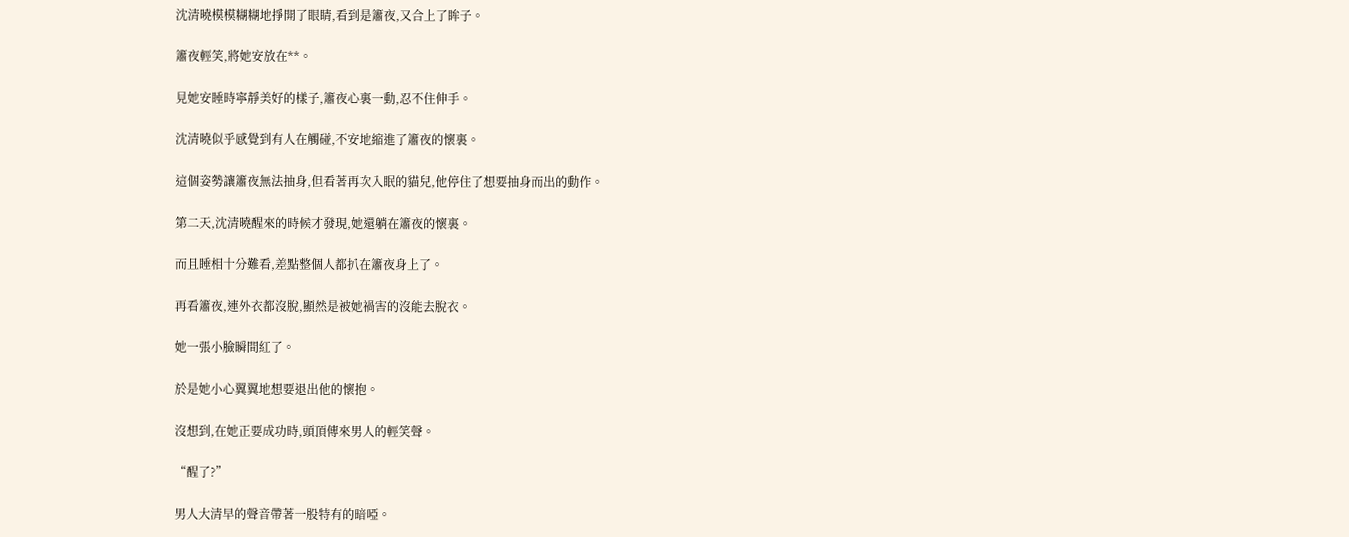沈清曉模模糊糊地掙開了眼睛,看到是簫夜,又合上了眸子。

簫夜輕笑,將她安放在**。

見她安睡時寧靜美好的樣子,簫夜心裏一動,忍不住伸手。

沈清曉似乎感覺到有人在觸碰,不安地縮進了簫夜的懷裏。

這個姿勢讓簫夜無法抽身,但看著再次入眠的貓兒,他停住了想要抽身而出的動作。

第二天,沈清曉醒來的時候才發現,她還躺在簫夜的懷裏。

而且睡相十分難看,差點整個人都扒在簫夜身上了。

再看簫夜,連外衣都沒脫,顯然是被她禍害的沒能去脫衣。

她一張小臉瞬間紅了。

於是她小心翼翼地想要退出他的懷抱。

沒想到,在她正要成功時,頭頂傳來男人的輕笑聲。

“醒了?”

男人大清早的聲音帶著一股特有的暗啞。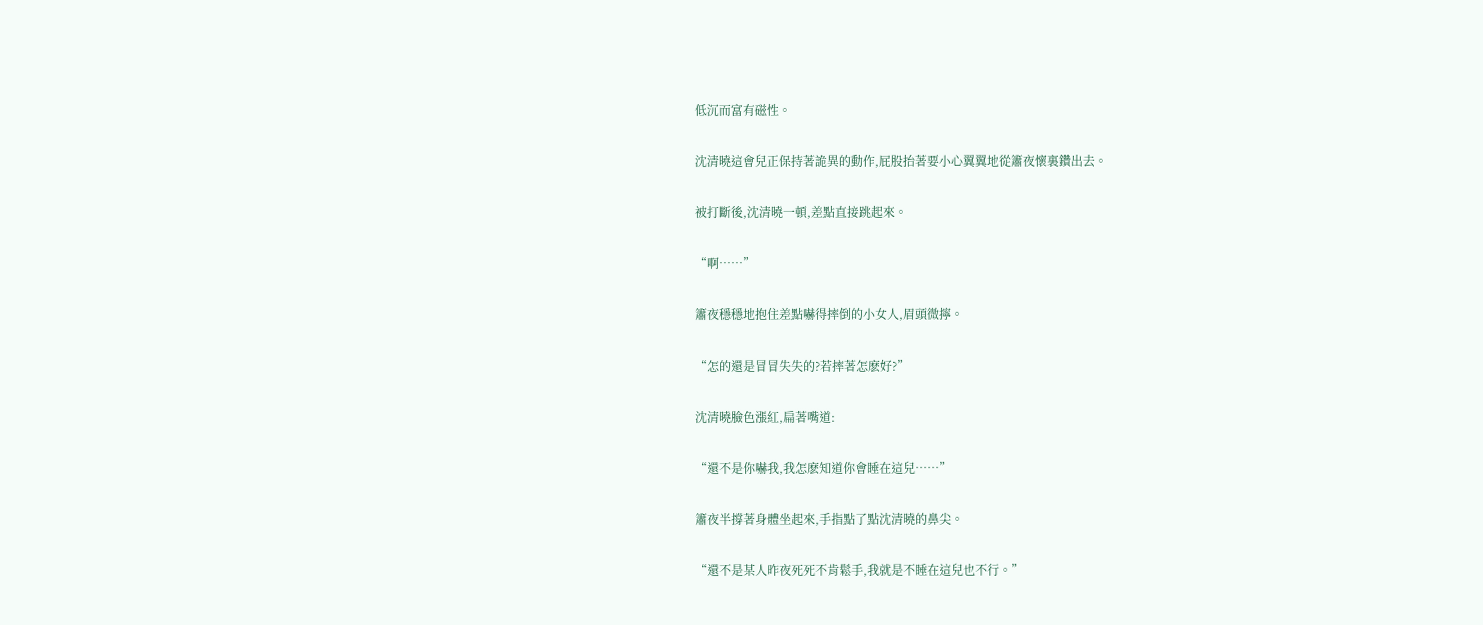低沉而富有磁性。

沈清曉這會兒正保持著詭異的動作,屁股抬著要小心翼翼地從簫夜懷裏鑽出去。

被打斷後,沈清曉一頓,差點直接跳起來。

“啊……”

簫夜穩穩地抱住差點嚇得摔倒的小女人,眉頭微擰。

“怎的還是冒冒失失的?若摔著怎麽好?”

沈清曉臉色漲紅,扁著嘴道:

“還不是你嚇我,我怎麽知道你會睡在這兒……”

簫夜半撐著身體坐起來,手指點了點沈清曉的鼻尖。

“還不是某人昨夜死死不肯鬆手,我就是不睡在這兒也不行。”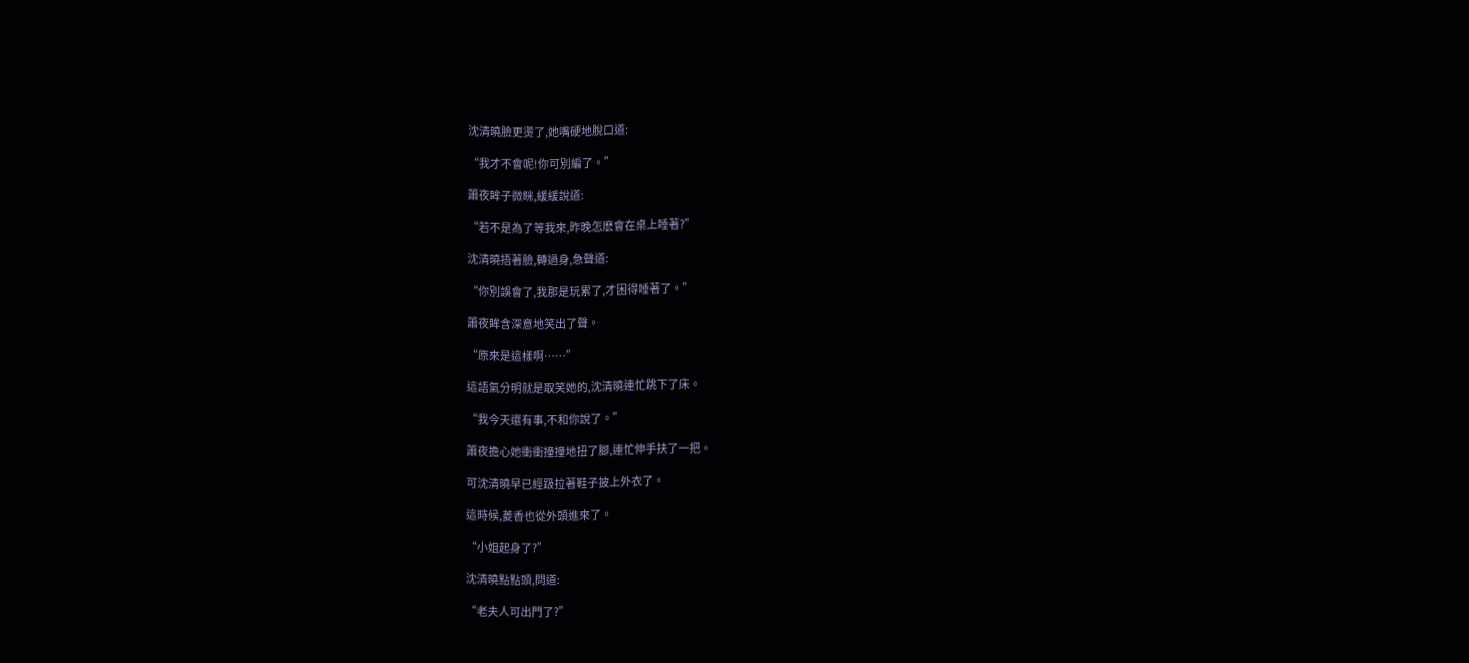沈清曉臉更燙了,她嘴硬地脫口道:

“我才不會呢!你可別編了。”

簫夜眸子微眯,緩緩說道:

“若不是為了等我來,昨晚怎麽會在桌上睡著?”

沈清曉捂著臉,轉過身,急聲道:

“你別誤會了,我那是玩累了,才困得睡著了。”

簫夜眸含深意地笑出了聲。

“原來是這樣啊……”

這語氣分明就是取笑她的,沈清曉連忙跳下了床。

“我今天還有事,不和你說了。”

簫夜擔心她衝衝撞撞地扭了腳,連忙伸手扶了一把。

可沈清曉早已經趿拉著鞋子披上外衣了。

這時候,菱香也從外頭進來了。

“小姐起身了?”

沈清曉點點頭,問道:

“老夫人可出門了?”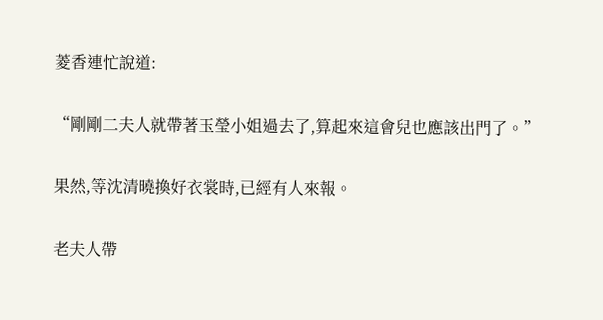菱香連忙說道:

“剛剛二夫人就帶著玉瑩小姐過去了,算起來這會兒也應該出門了。”

果然,等沈清曉換好衣裳時,已經有人來報。

老夫人帶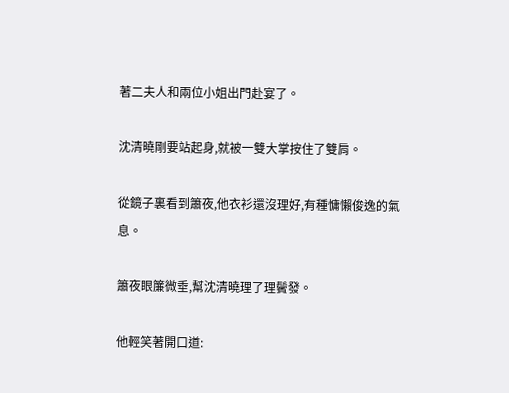著二夫人和兩位小姐出門赴宴了。

沈清曉剛要站起身,就被一雙大掌按住了雙肩。

從鏡子裏看到簫夜,他衣衫還沒理好,有種慵懶俊逸的氣息。

簫夜眼簾微垂,幫沈清曉理了理鬢發。

他輕笑著開口道: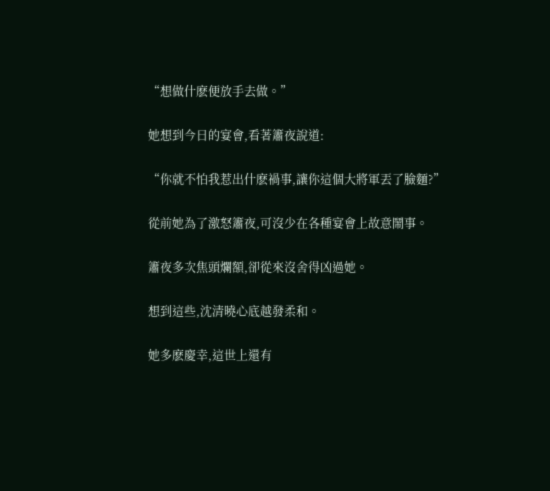“想做什麽便放手去做。”

她想到今日的宴會,看著簫夜說道:

“你就不怕我惹出什麽禍事,讓你這個大將軍丟了臉麵?”

從前她為了激怒簫夜,可沒少在各種宴會上故意鬧事。

簫夜多次焦頭爛額,卻從來沒舍得凶過她。

想到這些,沈清曉心底越發柔和。

她多麽慶幸,這世上還有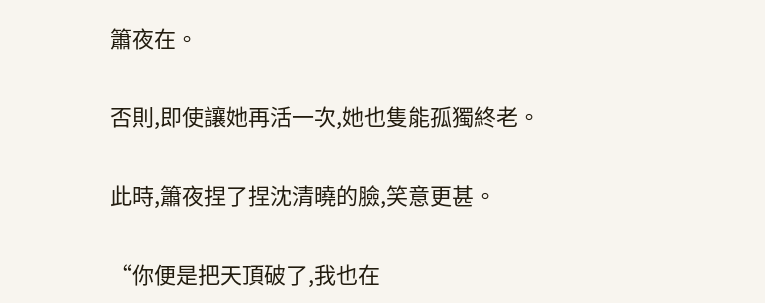簫夜在。

否則,即使讓她再活一次,她也隻能孤獨終老。

此時,簫夜捏了捏沈清曉的臉,笑意更甚。

“你便是把天頂破了,我也在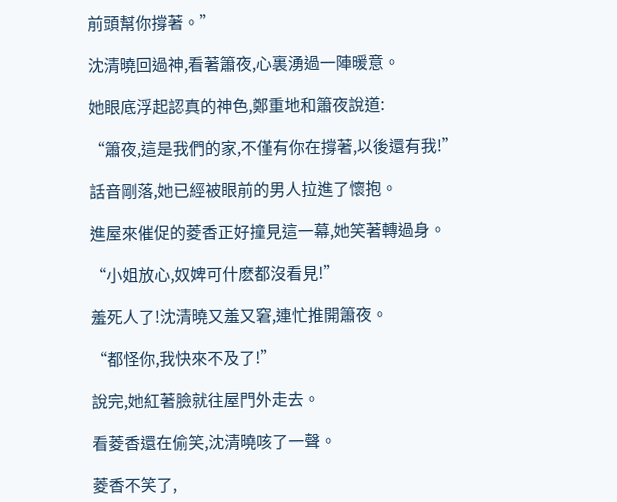前頭幫你撐著。”

沈清曉回過神,看著簫夜,心裏湧過一陣暖意。

她眼底浮起認真的神色,鄭重地和簫夜說道:

“簫夜,這是我們的家,不僅有你在撐著,以後還有我!”

話音剛落,她已經被眼前的男人拉進了懷抱。

進屋來催促的菱香正好撞見這一幕,她笑著轉過身。

“小姐放心,奴婢可什麽都沒看見!”

羞死人了!沈清曉又羞又窘,連忙推開簫夜。

“都怪你,我快來不及了!”

說完,她紅著臉就往屋門外走去。

看菱香還在偷笑,沈清曉咳了一聲。

菱香不笑了,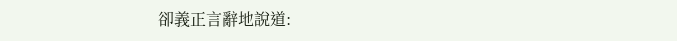卻義正言辭地說道: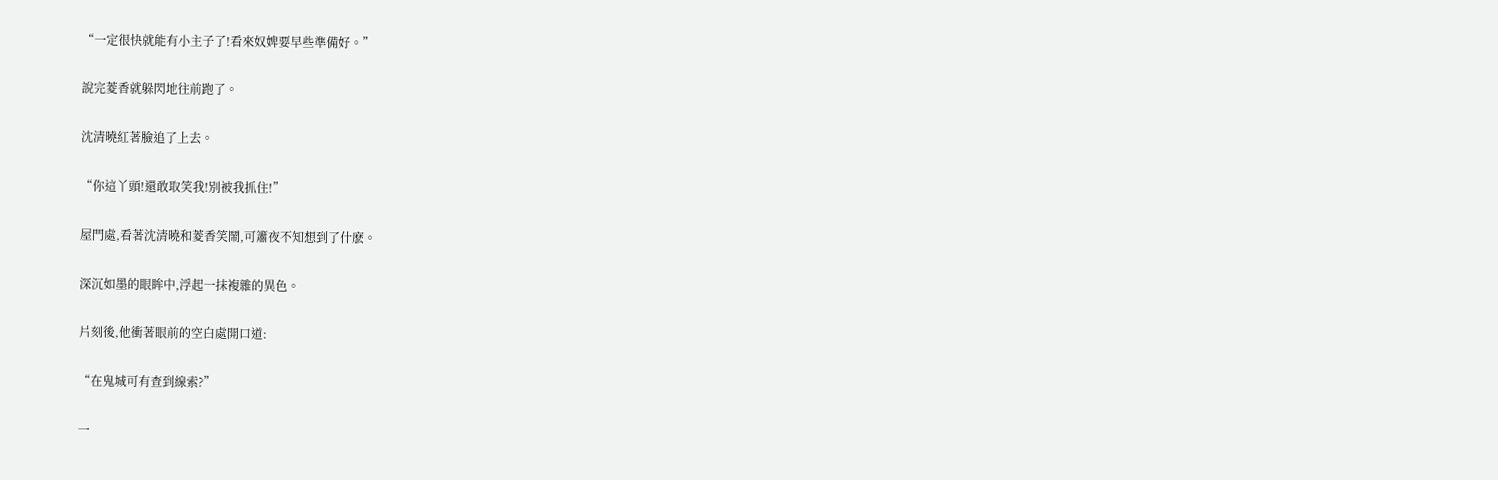“一定很快就能有小主子了!看來奴婢要早些準備好。”

說完菱香就躲閃地往前跑了。

沈清曉紅著臉追了上去。

“你這丫頭!還敢取笑我!別被我抓住!”

屋門處,看著沈清曉和菱香笑鬧,可簫夜不知想到了什麽。

深沉如墨的眼眸中,浮起一抹複雜的異色。

片刻後,他衝著眼前的空白處開口道:

“在鬼城可有查到線索?”

一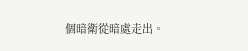個暗衛從暗處走出。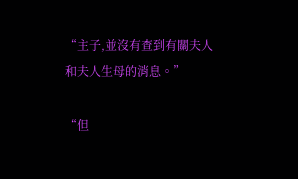“主子,並沒有查到有關夫人和夫人生母的消息。”

“但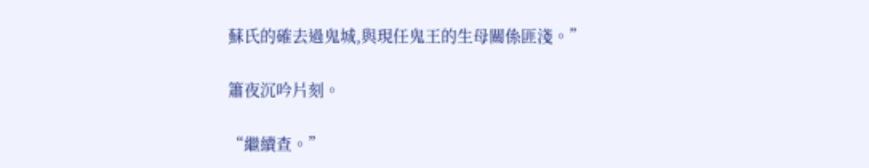蘇氏的確去過鬼城,與現任鬼王的生母關係匪淺。”

簫夜沉吟片刻。

“繼續查。”